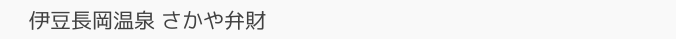伊豆長岡温泉 さかや弁財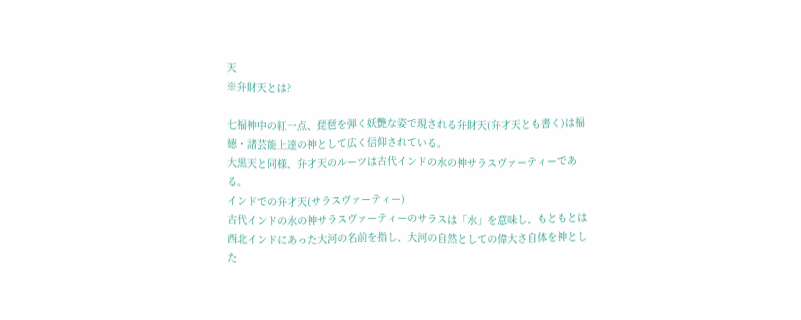天
※弁財天とは?

七福神中の紅一点、琵琶を弾く妖艷な姿で現される弁財天(弁才天とも書く)は福徳・諸芸能上達の神として広く信仰されている。
大黒天と同様、弁才天のルーツは古代インドの水の神サラスヴァーティーである。
インドでの弁才天(サラスヴァーティー)
古代インドの水の神サラスヴァーティーのサラスは「水」を意味し、もともとは西北インドにあった大河の名前を指し、大河の自然としての偉大さ自体を神とした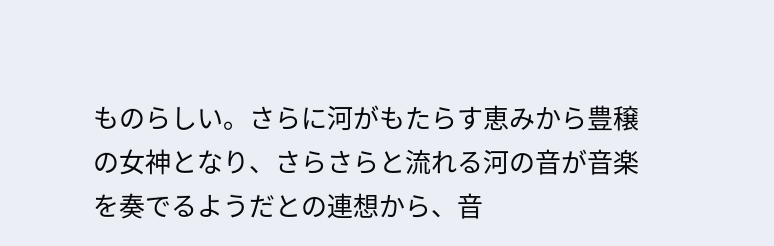ものらしい。さらに河がもたらす恵みから豊穣の女神となり、さらさらと流れる河の音が音楽を奏でるようだとの連想から、音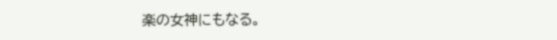楽の女神にもなる。